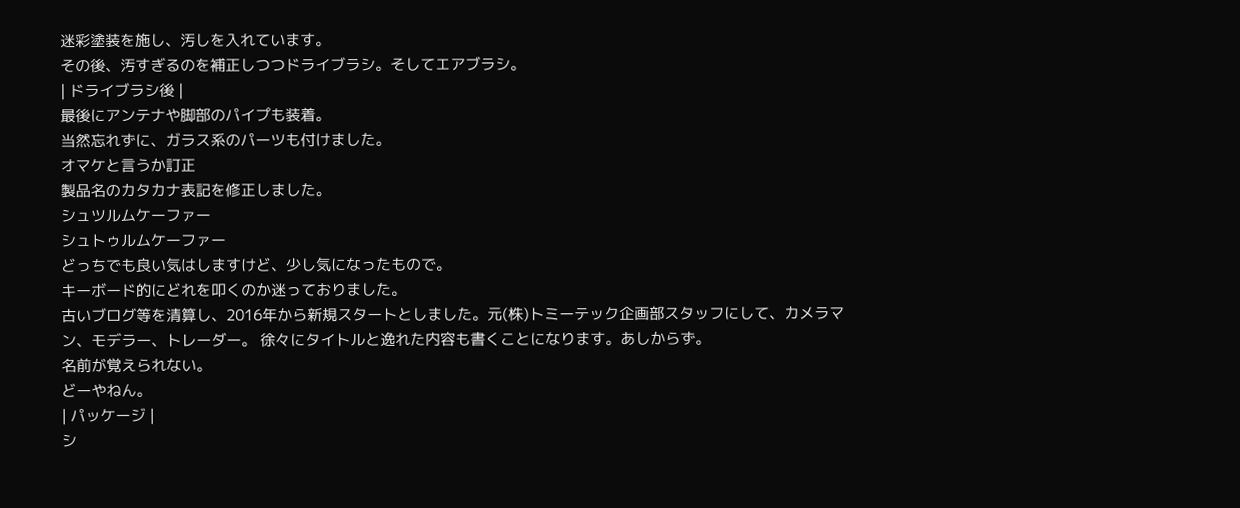迷彩塗装を施し、汚しを入れています。
その後、汚すぎるのを補正しつつドライブラシ。そしてエアブラシ。
| ドライブラシ後 |
最後にアンテナや脚部のパイプも装着。
当然忘れずに、ガラス系のパーツも付けました。
オマケと言うか訂正
製品名のカタカナ表記を修正しました。
シュツルムケーファー
シュトゥルムケーファー
どっちでも良い気はしますけど、少し気になったもので。
キーボード的にどれを叩くのか迷っておりました。
古いブログ等を清算し、2016年から新規スタートとしました。元(株)トミーテック企画部スタッフにして、カメラマン、モデラー、トレーダー。 徐々にタイトルと逸れた内容も書くことになります。あしからず。
名前が覚えられない。
どーやねん。
| パッケージ |
シ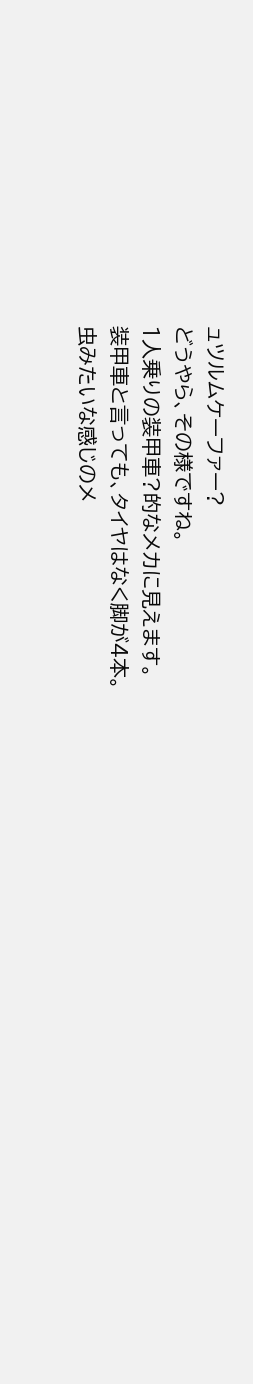ュツルムケーファー?
どうやら、その様ですね。
1人乗りの装甲車?的なメカに見えます。
装甲車と言っても、タイヤはなく脚が4本。
虫みたいな感じのメ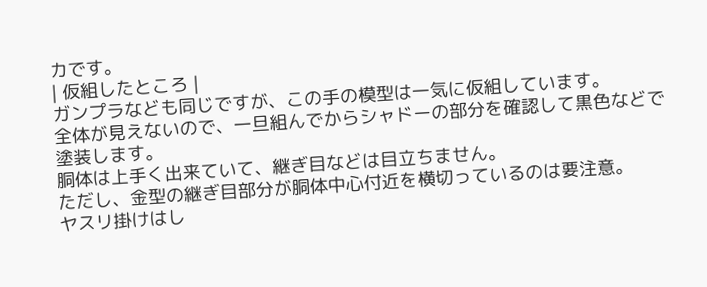カです。
| 仮組したところ |
ガンプラなども同じですが、この手の模型は一気に仮組しています。
全体が見えないので、一旦組んでからシャドーの部分を確認して黒色などで塗装します。
胴体は上手く出来ていて、継ぎ目などは目立ちません。
ただし、金型の継ぎ目部分が胴体中心付近を横切っているのは要注意。
ヤスリ掛けはし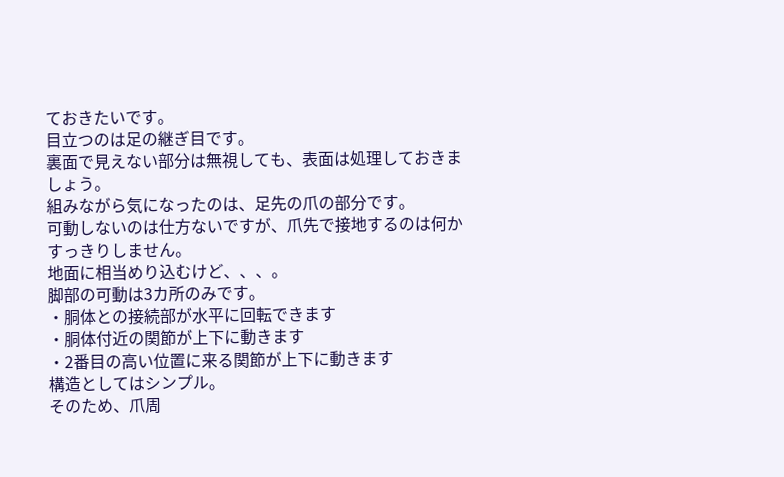ておきたいです。
目立つのは足の継ぎ目です。
裏面で見えない部分は無視しても、表面は処理しておきましょう。
組みながら気になったのは、足先の爪の部分です。
可動しないのは仕方ないですが、爪先で接地するのは何かすっきりしません。
地面に相当めり込むけど、、、。
脚部の可動は3カ所のみです。
・胴体との接続部が水平に回転できます
・胴体付近の関節が上下に動きます
・2番目の高い位置に来る関節が上下に動きます
構造としてはシンプル。
そのため、爪周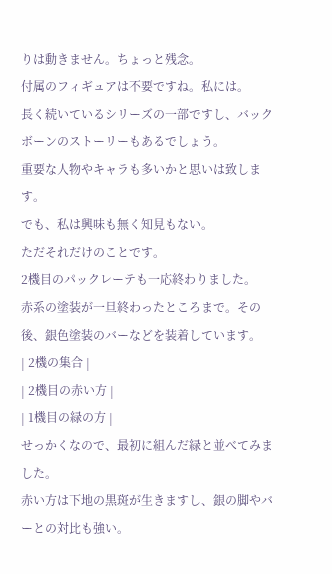りは動きません。ちょっと残念。
付属のフィギュアは不要ですね。私には。
長く続いているシリーズの一部ですし、バックボーンのストーリーもあるでしょう。
重要な人物やキャラも多いかと思いは致します。
でも、私は興味も無く知見もない。
ただそれだけのことです。
2機目のパックレーテも一応終わりました。
赤系の塗装が一旦終わったところまで。その後、銀色塗装のバーなどを装着しています。
| 2機の集合 |
| 2機目の赤い方 |
| 1機目の緑の方 |
せっかくなので、最初に組んだ緑と並べてみました。
赤い方は下地の黒斑が生きますし、銀の脚やバーとの対比も強い。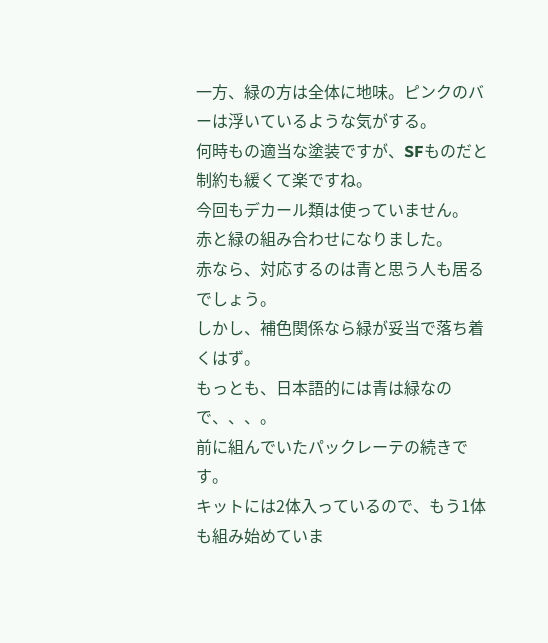一方、緑の方は全体に地味。ピンクのバーは浮いているような気がする。
何時もの適当な塗装ですが、SFものだと制約も緩くて楽ですね。
今回もデカール類は使っていません。
赤と緑の組み合わせになりました。
赤なら、対応するのは青と思う人も居るでしょう。
しかし、補色関係なら緑が妥当で落ち着くはず。
もっとも、日本語的には青は緑なので、、、。
前に組んでいたパックレーテの続きです。
キットには2体入っているので、もう1体も組み始めていま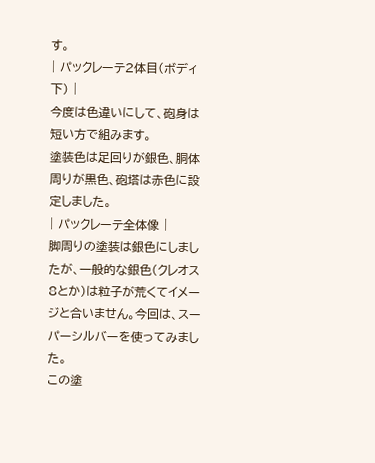す。
| パックレーテ2体目(ボディ下) |
今度は色違いにして、砲身は短い方で組みます。
塗装色は足回りが銀色、胴体周りが黒色、砲塔は赤色に設定しました。
| パックレーテ全体像 |
脚周りの塗装は銀色にしましたが、一般的な銀色(クレオス8とか)は粒子が荒くてイメージと合いません。今回は、スーパーシルバーを使ってみました。
この塗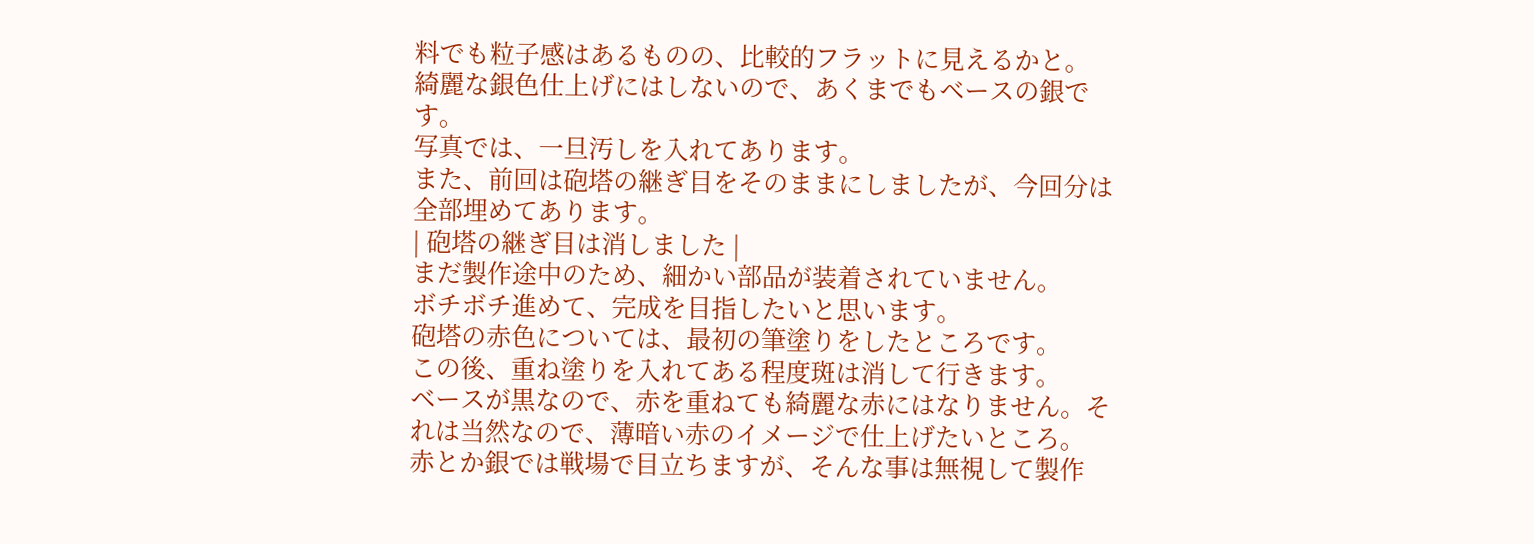料でも粒子感はあるものの、比較的フラットに見えるかと。
綺麗な銀色仕上げにはしないので、あくまでもベースの銀です。
写真では、一旦汚しを入れてあります。
また、前回は砲塔の継ぎ目をそのままにしましたが、今回分は全部埋めてあります。
| 砲塔の継ぎ目は消しました |
まだ製作途中のため、細かい部品が装着されていません。
ボチボチ進めて、完成を目指したいと思います。
砲塔の赤色については、最初の筆塗りをしたところです。
この後、重ね塗りを入れてある程度斑は消して行きます。
ベースが黒なので、赤を重ねても綺麗な赤にはなりません。それは当然なので、薄暗い赤のイメージで仕上げたいところ。
赤とか銀では戦場で目立ちますが、そんな事は無視して製作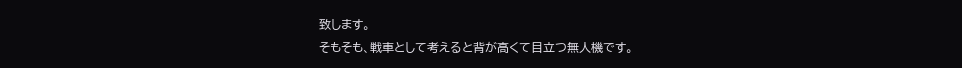致します。
そもそも、戦車として考えると背が高くて目立つ無人機です。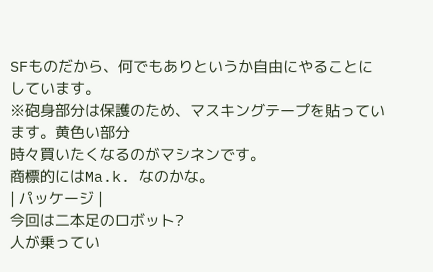SFものだから、何でもありというか自由にやることにしています。
※砲身部分は保護のため、マスキングテープを貼っています。黄色い部分
時々買いたくなるのがマシネンです。
商標的にはMa.k. なのかな。
| パッケージ |
今回は二本足のロボット?
人が乗ってい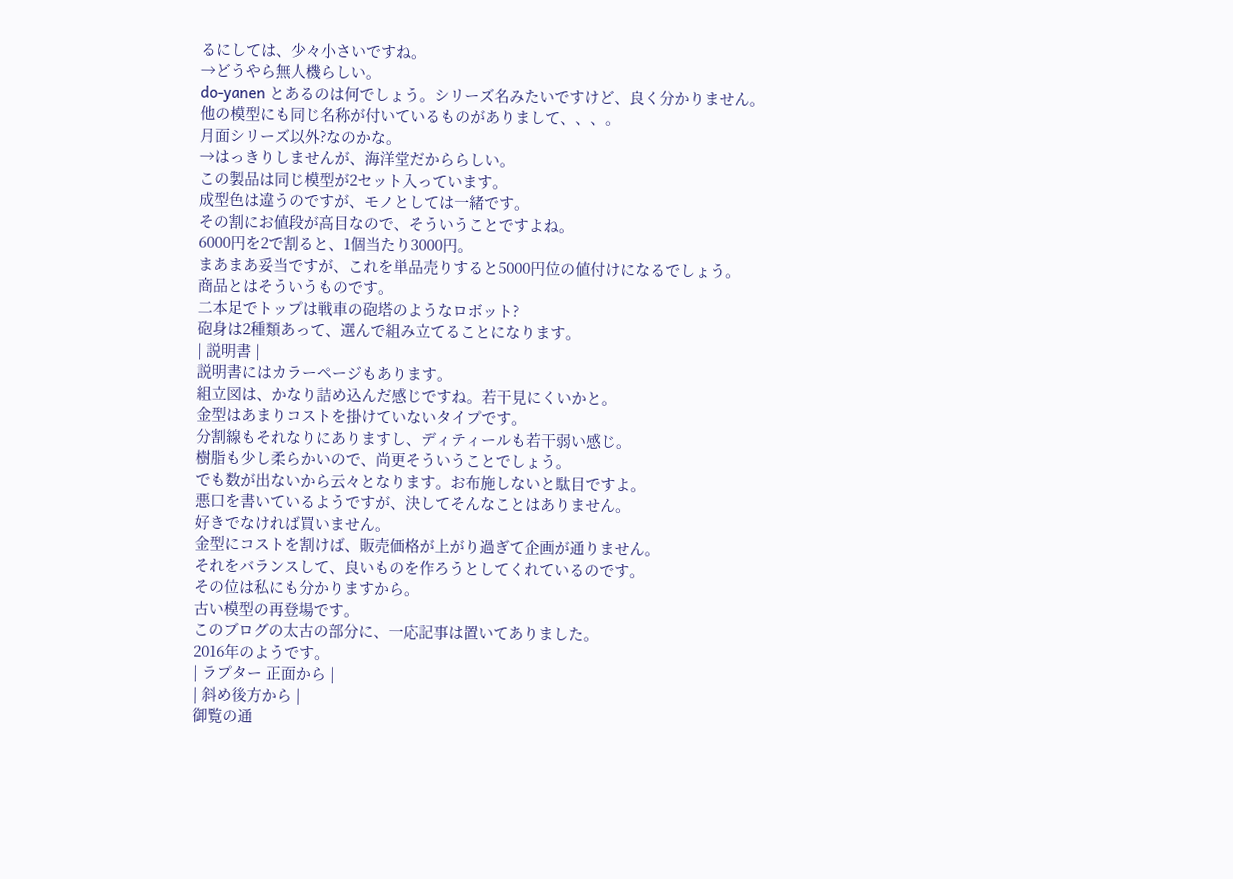るにしては、少々小さいですね。
→どうやら無人機らしい。
do-yanen とあるのは何でしょう。シリーズ名みたいですけど、良く分かりません。
他の模型にも同じ名称が付いているものがありまして、、、。
月面シリーズ以外?なのかな。
→はっきりしませんが、海洋堂だかららしい。
この製品は同じ模型が2セット入っています。
成型色は違うのですが、モノとしては一緒です。
その割にお値段が高目なので、そういうことですよね。
6000円を2で割ると、1個当たり3000円。
まあまあ妥当ですが、これを単品売りすると5000円位の値付けになるでしょう。
商品とはそういうものです。
二本足でトップは戦車の砲塔のようなロボット?
砲身は2種類あって、選んで組み立てることになります。
| 説明書 |
説明書にはカラーページもあります。
組立図は、かなり詰め込んだ感じですね。若干見にくいかと。
金型はあまりコストを掛けていないタイプです。
分割線もそれなりにありますし、ディティールも若干弱い感じ。
樹脂も少し柔らかいので、尚更そういうことでしょう。
でも数が出ないから云々となります。お布施しないと駄目ですよ。
悪口を書いているようですが、決してそんなことはありません。
好きでなければ買いません。
金型にコストを割けば、販売価格が上がり過ぎて企画が通りません。
それをバランスして、良いものを作ろうとしてくれているのです。
その位は私にも分かりますから。
古い模型の再登場です。
このブログの太古の部分に、一応記事は置いてありました。
2016年のようです。
| ラプター 正面から |
| 斜め後方から |
御覧の通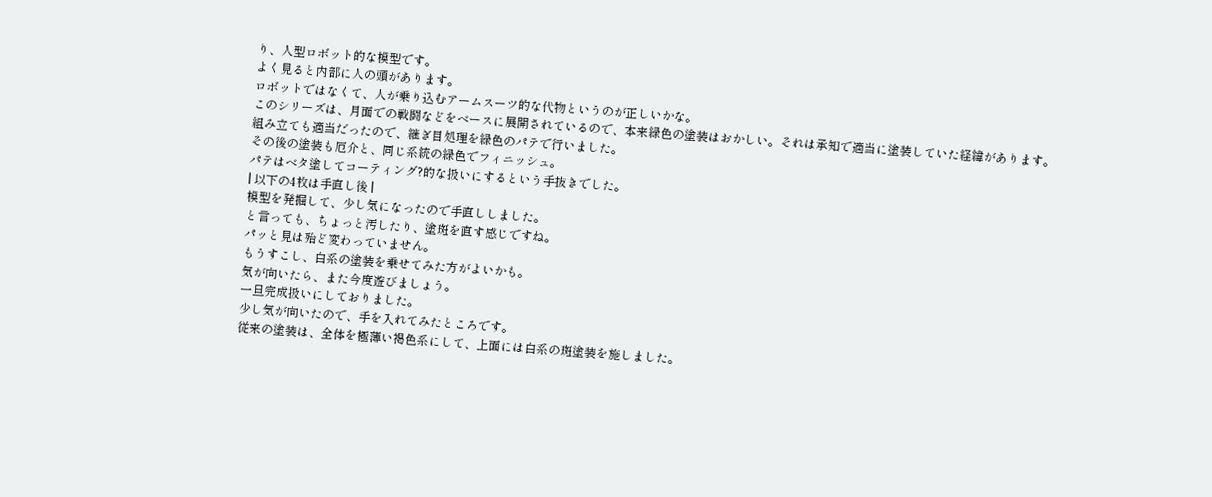り、人型ロボット的な模型です。
よく見ると内部に人の頭があります。
ロボットではなくて、人が乗り込むアームスーツ的な代物というのが正しいかな。
このシリーズは、月面での戦闘などをベースに展開されているので、本来緑色の塗装はおかしい。それは承知で適当に塗装していた経緯があります。
組み立ても適当だったので、継ぎ目処理を緑色のパテで行いました。
その後の塗装も厄介と、同じ系統の緑色でフィニッシュ。
パテはベタ塗してコーティング?的な扱いにするという手抜きでした。
| 以下の4枚は手直し後 |
模型を発掘して、少し気になったので手直ししました。
と言っても、ちょっと汚したり、塗斑を直す感じですね。
パッと見は殆ど変わっていません。
もうすこし、白系の塗装を乗せてみた方がよいかも。
気が向いたら、また今度遊びましょう。
一旦完成扱いにしておりました。
少し気が向いたので、手を入れてみたところです。
従来の塗装は、全体を極薄い褐色系にして、上面には白系の斑塗装を施しました。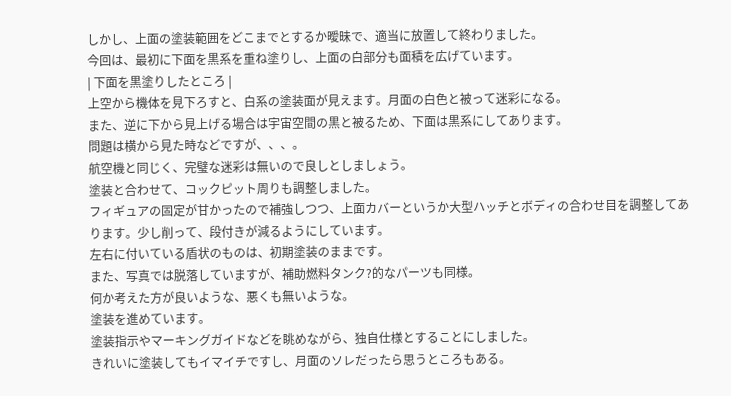しかし、上面の塗装範囲をどこまでとするか曖昧で、適当に放置して終わりました。
今回は、最初に下面を黒系を重ね塗りし、上面の白部分も面積を広げています。
| 下面を黒塗りしたところ |
上空から機体を見下ろすと、白系の塗装面が見えます。月面の白色と被って迷彩になる。
また、逆に下から見上げる場合は宇宙空間の黒と被るため、下面は黒系にしてあります。
問題は横から見た時などですが、、、。
航空機と同じく、完璧な迷彩は無いので良しとしましょう。
塗装と合わせて、コックピット周りも調整しました。
フィギュアの固定が甘かったので補強しつつ、上面カバーというか大型ハッチとボディの合わせ目を調整してあります。少し削って、段付きが減るようにしています。
左右に付いている盾状のものは、初期塗装のままです。
また、写真では脱落していますが、補助燃料タンク?的なパーツも同様。
何か考えた方が良いような、悪くも無いような。
塗装を進めています。
塗装指示やマーキングガイドなどを眺めながら、独自仕様とすることにしました。
きれいに塗装してもイマイチですし、月面のソレだったら思うところもある。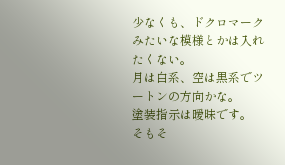少なくも、ドクロマークみたいな模様とかは入れたくない。
月は白系、空は黒系でツートンの方向かな。
塗装指示は曖昧です。
そもそ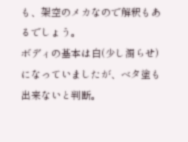も、架空のメカなので解釈もあるでしょう。
ボディの基本は白(少し濁らせ)になっていましたが、ベタ塗も出来ないと判断。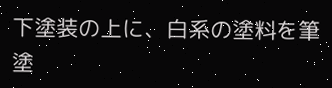下塗装の上に、白系の塗料を筆塗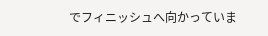でフィニッシュへ向かっていま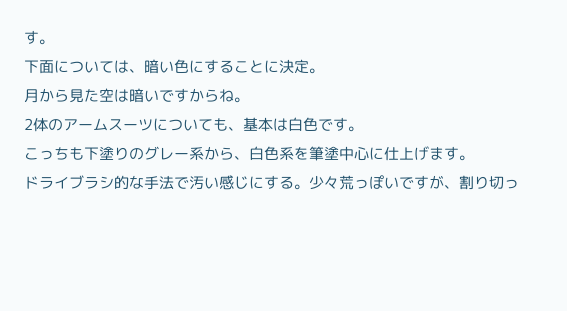す。
下面については、暗い色にすることに決定。
月から見た空は暗いですからね。
2体のアームスーツについても、基本は白色です。
こっちも下塗りのグレー系から、白色系を筆塗中心に仕上げます。
ドライブラシ的な手法で汚い感じにする。少々荒っぽいですが、割り切っ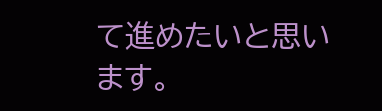て進めたいと思います。